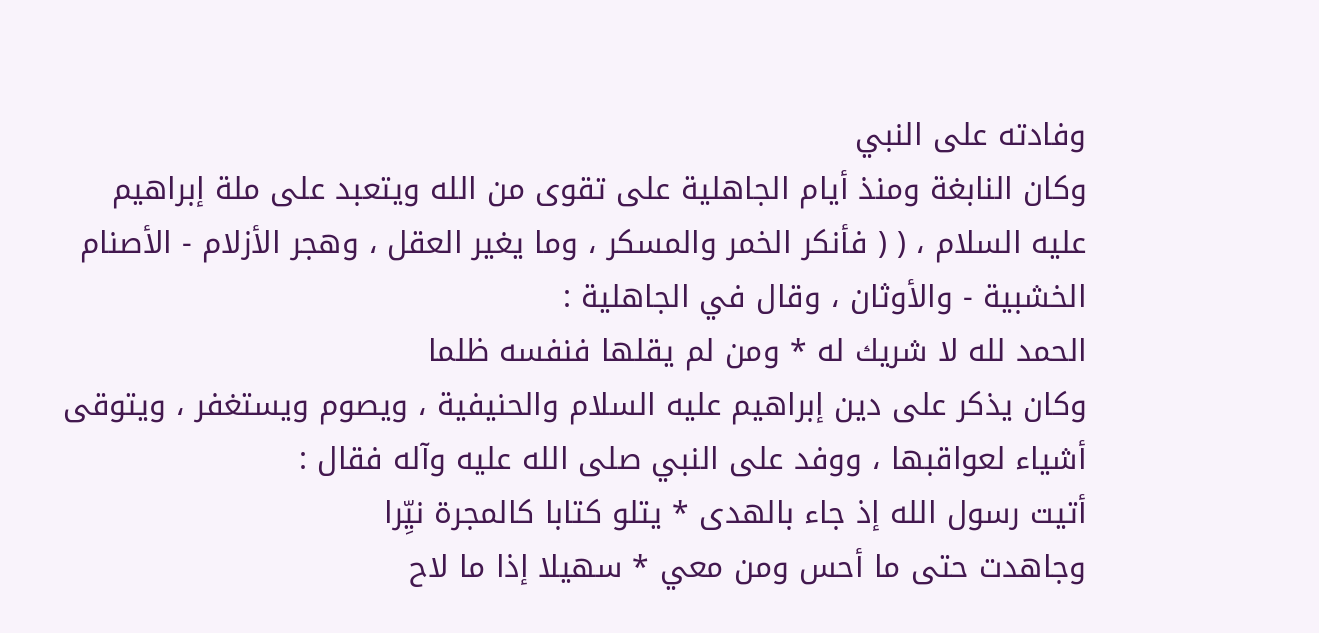وفادته على النبي
وكان النابغة ومنذ أيام الجاهلية على تقوى من الله ويتعبد على ملة إبراهيم عليه السلام ، ( ( فأنكر الخمر والمسكر ، وما يغير العقل ، وهجر الأزلام - الأصنام الخشبية - والأوثان ، وقال في الجاهلية :
الحمد لله لا شريك له * ومن لم يقلها فنفسه ظلما
وكان يذكر على دين إبراهيم عليه السلام والحنيفية ، ويصوم ويستغفر ، ويتوقى أشياء لعواقبها ، ووفد على النبي صلى الله عليه وآله فقال :
أتيت رسول الله إذ جاء بالهدى * يتلو كتابا كالمجرة نيِّرا
وجاهدت حتى ما أحس ومن معي * سهيلا إذا ما لاح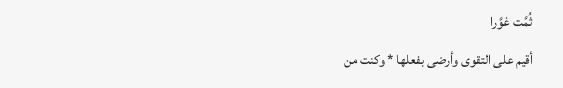ثُمَّت غوَّرا
أقيم على التقوى وأرضى بفعلها * وكنت من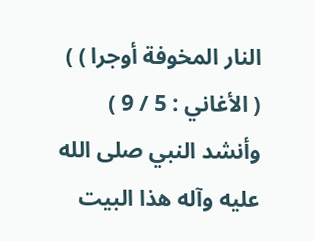النار المخوفة أوجرا ) )
( الأغاني : 5 / 9 )
وأنشد النبي صلى الله عليه وآله هذا البيت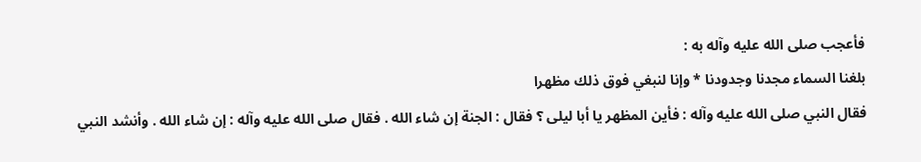فأعجب صلى الله عليه وآله به :
بلغنا السماء مجدنا وجدودنا * وإنا لنبغي فوق ذلك مظهرا
فقال النبي صلى الله عليه وآله : فأين المظهر يا أبا ليلى ؟ فقال : الجنة إن شاء الله . فقال صلى الله عليه وآله : إن شاء الله . وأنشد النبي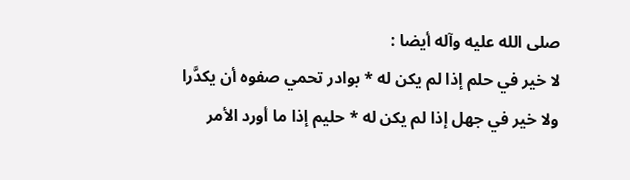صلى الله عليه وآله أيضا :
لا خير في حلم إذا لم يكن له * بوادر تحمي صفوه أن يكدَّرا
ولا خير في جهل إذا لم يكن له * حليم إذا ما أورد الأمر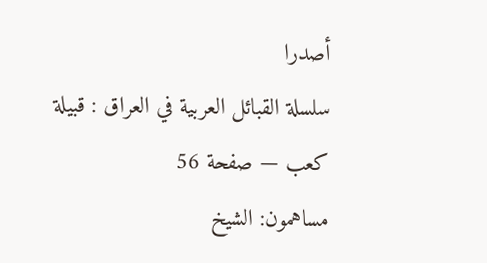أصدرا
سلسلة القبائل العربية في العراق : قبيلة كعب — صفحة 56
مساهمون: الشيخ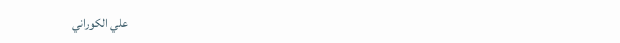علي الكوراني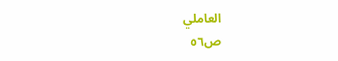العاملي
ص٥٦